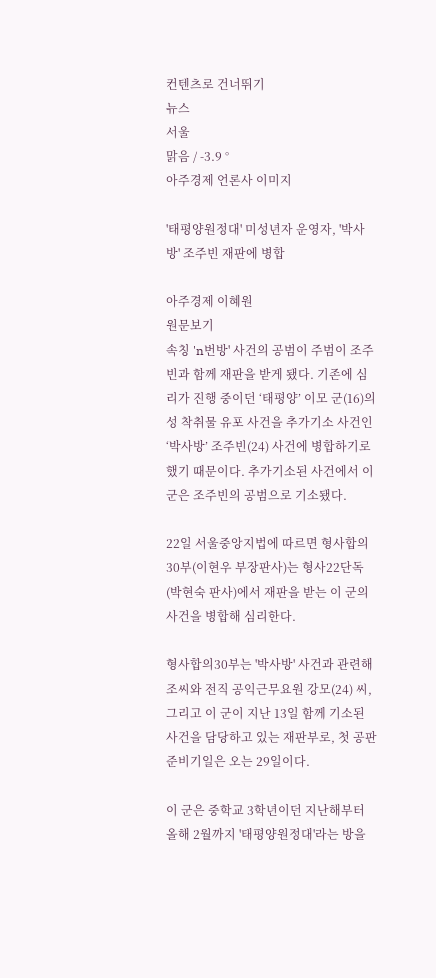컨텐츠로 건너뛰기
뉴스
서울
맑음 / -3.9 °
아주경제 언론사 이미지

'태평양원정대' 미성년자 운영자, '박사방' 조주빈 재판에 병합

아주경제 이혜원
원문보기
속칭 'n번방' 사건의 공범이 주범이 조주빈과 함께 재판을 받게 됐다. 기존에 심리가 진행 중이던 ‘태평양’ 이모 군(16)의 성 착취물 유포 사건을 추가기소 사건인 ‘박사방’ 조주빈(24) 사건에 병합하기로 했기 때문이다. 추가기소된 사건에서 이군은 조주빈의 공범으로 기소됐다.

22일 서울중앙지법에 따르면 형사합의30부(이현우 부장판사)는 형사22단독(박현숙 판사)에서 재판을 받는 이 군의 사건을 병합해 심리한다.

형사합의30부는 '박사방' 사건과 관련해 조씨와 전직 공익근무요원 강모(24) 씨, 그리고 이 군이 지난 13일 함께 기소된 사건을 담당하고 있는 재판부로, 첫 공판 준비기일은 오는 29일이다.

이 군은 중학교 3학년이던 지난해부터 올해 2월까지 '태평양원정대'라는 방을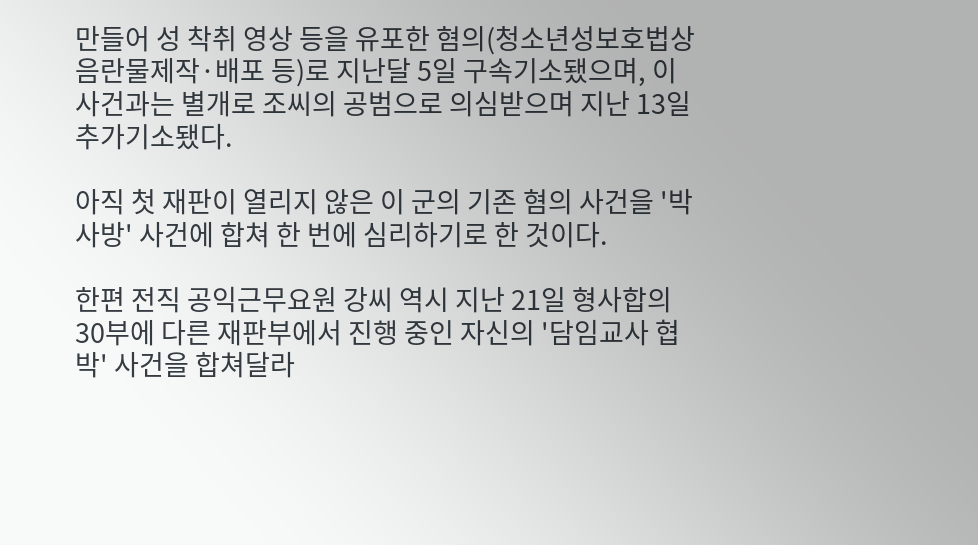만들어 성 착취 영상 등을 유포한 혐의(청소년성보호법상 음란물제작·배포 등)로 지난달 5일 구속기소됐으며, 이 사건과는 별개로 조씨의 공범으로 의심받으며 지난 13일 추가기소됐다.

아직 첫 재판이 열리지 않은 이 군의 기존 혐의 사건을 '박사방' 사건에 합쳐 한 번에 심리하기로 한 것이다.

한편 전직 공익근무요원 강씨 역시 지난 21일 형사합의30부에 다른 재판부에서 진행 중인 자신의 '담임교사 협박' 사건을 합쳐달라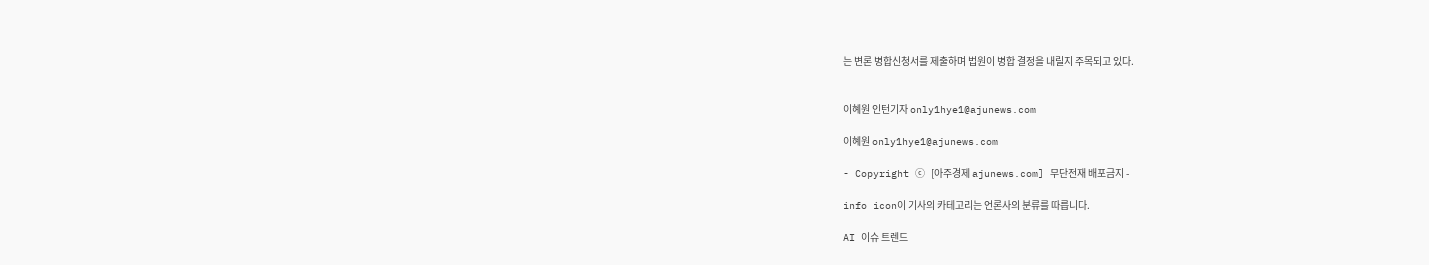는 변론 병합신청서를 제출하며 법원이 병합 결정을 내릴지 주목되고 있다.


이혜원 인턴기자 only1hye1@ajunews.com

이혜원 only1hye1@ajunews.com

- Copyright ⓒ [아주경제 ajunews.com] 무단전재 배포금지 -

info icon이 기사의 카테고리는 언론사의 분류를 따릅니다.

AI 이슈 트렌드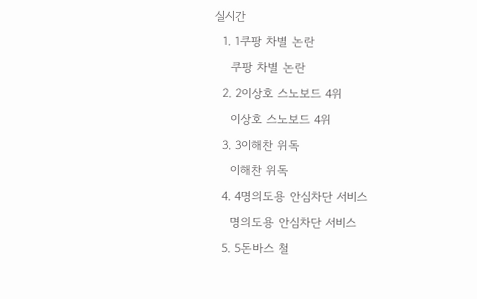실시간
  1. 1쿠팡 차별 논란
    쿠팡 차별 논란
  2. 2이상호 스노보드 4위
    이상호 스노보드 4위
  3. 3이해찬 위독
    이해찬 위독
  4. 4명의도용 안심차단 서비스
    명의도용 안심차단 서비스
  5. 5돈바스 철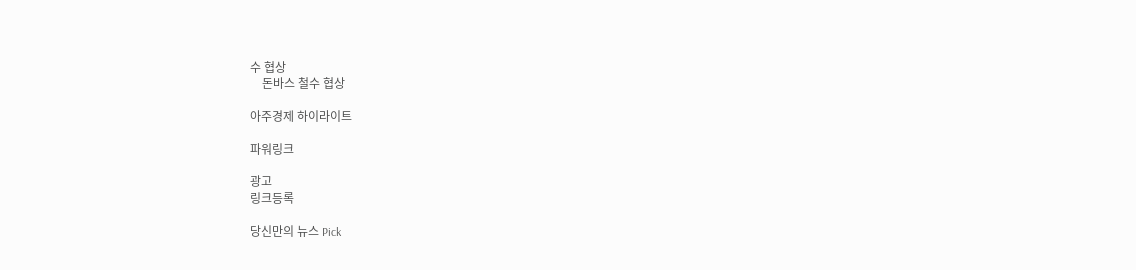수 협상
    돈바스 철수 협상

아주경제 하이라이트

파워링크

광고
링크등록

당신만의 뉴스 Pick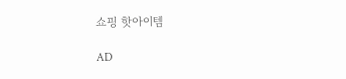쇼핑 핫아이템

AD